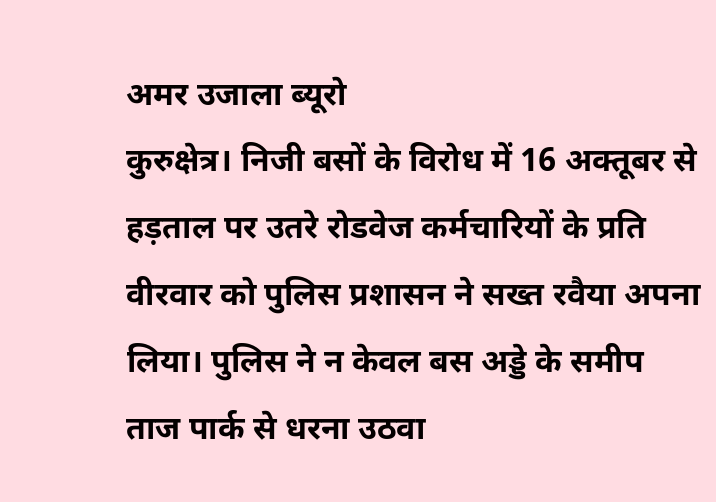अमर उजाला ब्यूरो
कुरुक्षेत्र। निजी बसों के विरोध में 16 अक्तूबर से हड़ताल पर उतरे रोडवेज कर्मचारियों के प्रति वीरवार को पुलिस प्रशासन ने सख्त रवैया अपना लिया। पुलिस ने न केवल बस अड्डे के समीप ताज पार्क से धरना उठवा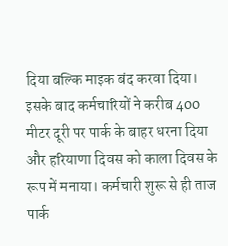दिया बल्कि माइक बंद करवा दिया। इसके बाद कर्मचारियों ने करीब 400 मीटर दूरी पर पार्क के बाहर धरना दिया और हरियाणा दिवस को काला दिवस के रूप में मनाया। कर्मचारी शुरू से ही ताज पार्क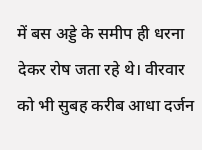में बस अड्डे के समीप ही धरना देकर रोष जता रहे थे। वीरवार को भी सुबह करीब आधा दर्जन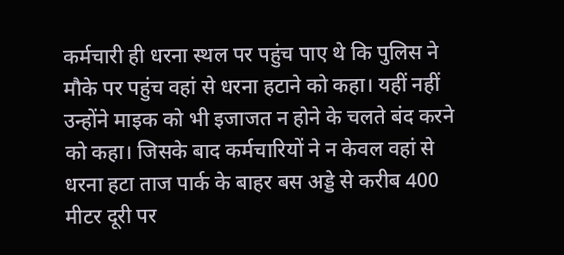कर्मचारी ही धरना स्थल पर पहुंच पाए थे कि पुलिस ने मौके पर पहुंच वहां से धरना हटाने को कहा। यहीं नहीं उन्होंने माइक को भी इजाजत न होने के चलते बंद करने को कहा। जिसके बाद कर्मचारियों ने न केवल वहां से धरना हटा ताज पार्क के बाहर बस अड्डे से करीब 400 मीटर दूरी पर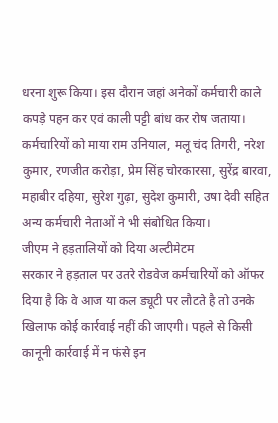धरना शुरू किया। इस दौरान जहां अनेकों कर्मचारी काले कपड़े पहन कर एवं काली पट्टी बांध कर रोष जताया। कर्मचारियों को माया राम उनियाल, मलू चंद तिगरी, नरेश कुमार, रणजीत करोड़ा, प्रेम सिंह चोरकारसा, सुरेंद्र बारवा, महाबीर दहिया, सुरेश गुढ़ा, सुदेश कुमारी, उषा देवी सहित अन्य कर्मचारी नेताओं ने भी संबोधित किया।
जीएम ने हड़तालियों को दिया अल्टीमेटम
सरकार ने हड़ताल पर उतरे रोडवेज कर्मचारियों को ऑफर दिया है कि वे आज या कल ड्यूटी पर लौटते है तो उनके खिलाफ कोई कार्रवाई नहीं की जाएगी। पहले से किसी कानूनी कार्रवाई में न फंसे इन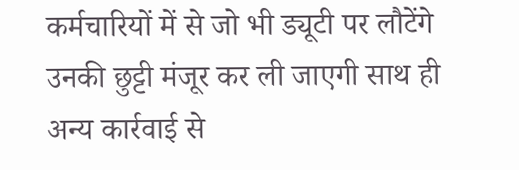कर्मचारियों में से जो भी ड्यूटी पर लौटेंगे उनकी छुट्टी मंजूर कर ली जाएगी साथ ही अन्य कार्रवाई से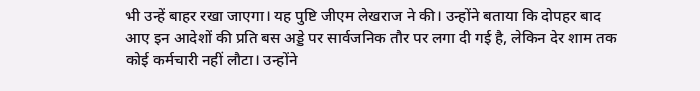भी उन्हें बाहर रखा जाएगा। यह पुष्टि जीएम लेखराज ने की। उन्होंने बताया कि दोपहर बाद आए इन आदेशों की प्रति बस अड्डे पर सार्वजनिक तौर पर लगा दी गई है, लेकिन देर शाम तक कोई कर्मचारी नहीं लौटा। उन्होंने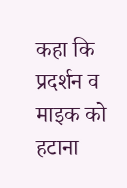कहा कि प्रदर्शन व माइक को हटाना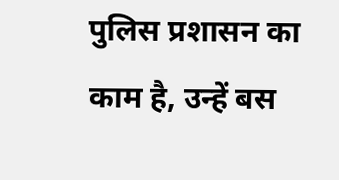पुलिस प्रशासन का काम है, उन्हें बस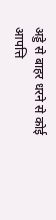अड्डे से बाहर धरने से कोई आपत्ति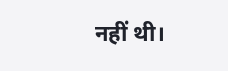नहीं थी।